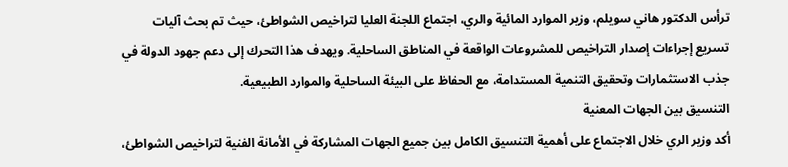ترأس الدكتور هاني سويلم، وزير الموارد المائية والري، اجتماع اللجنة العليا لتراخيص الشواطئ، حيث تم بحث آليات تسريع إجراءات إصدار التراخيص للمشروعات الواقعة في المناطق الساحلية. ويهدف هذا التحرك إلى دعم جهود الدولة في جذب الاستثمارات وتحقيق التنمية المستدامة، مع الحفاظ على البيئة الساحلية والموارد الطبيعية.
التنسيق بين الجهات المعنية
أكد وزير الري خلال الاجتماع على أهمية التنسيق الكامل بين جميع الجهات المشاركة في الأمانة الفنية لتراخيص الشواطئ،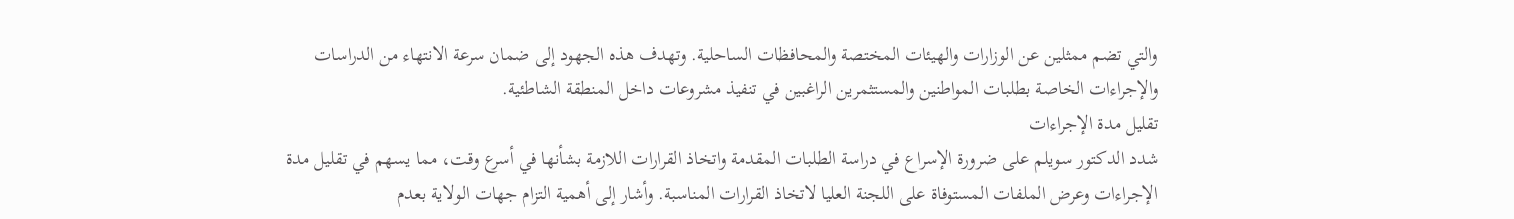والتي تضم ممثلين عن الوزارات والهيئات المختصة والمحافظات الساحلية. وتهدف هذه الجهود إلى ضمان سرعة الانتهاء من الدراسات والإجراءات الخاصة بطلبات المواطنين والمستثمرين الراغبين في تنفيذ مشروعات داخل المنطقة الشاطئية.
تقليل مدة الإجراءات
شدد الدكتور سويلم على ضرورة الإسراع في دراسة الطلبات المقدمة واتخاذ القرارات اللازمة بشأنها في أسرع وقت، مما يسهم في تقليل مدة الإجراءات وعرض الملفات المستوفاة على اللجنة العليا لاتخاذ القرارات المناسبة. وأشار إلى أهمية التزام جهات الولاية بعدم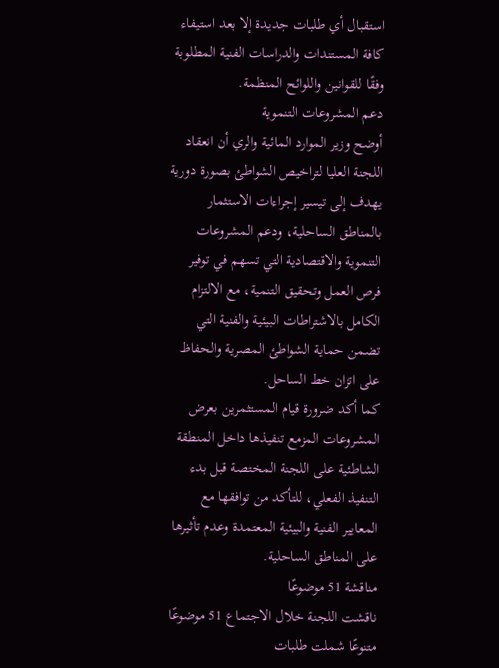استقبال أي طلبات جديدة إلا بعد استيفاء كافة المستندات والدراسات الفنية المطلوبة وفقًا للقوانين واللوائح المنظمة.
دعم المشروعات التنموية
أوضح وزير الموارد المائية والري أن انعقاد اللجنة العليا لتراخيص الشواطئ بصورة دورية يهدف إلى تيسير إجراءات الاستثمار بالمناطق الساحلية، ودعم المشروعات التنموية والاقتصادية التي تسهم في توفير فرص العمل وتحقيق التنمية، مع الالتزام الكامل بالاشتراطات البيئية والفنية التي تضمن حماية الشواطئ المصرية والحفاظ على اتزان خط الساحل.
كما أكد ضرورة قيام المستثمرين بعرض المشروعات المزمع تنفيذها داخل المنطقة الشاطئية على اللجنة المختصة قبل بدء التنفيذ الفعلي، للتأكد من توافقها مع المعايير الفنية والبيئية المعتمدة وعدم تأثيرها على المناطق الساحلية.
مناقشة 51 موضوعًا
ناقشت اللجنة خلال الاجتماع 51 موضوعًا متنوعًا شملت طلبات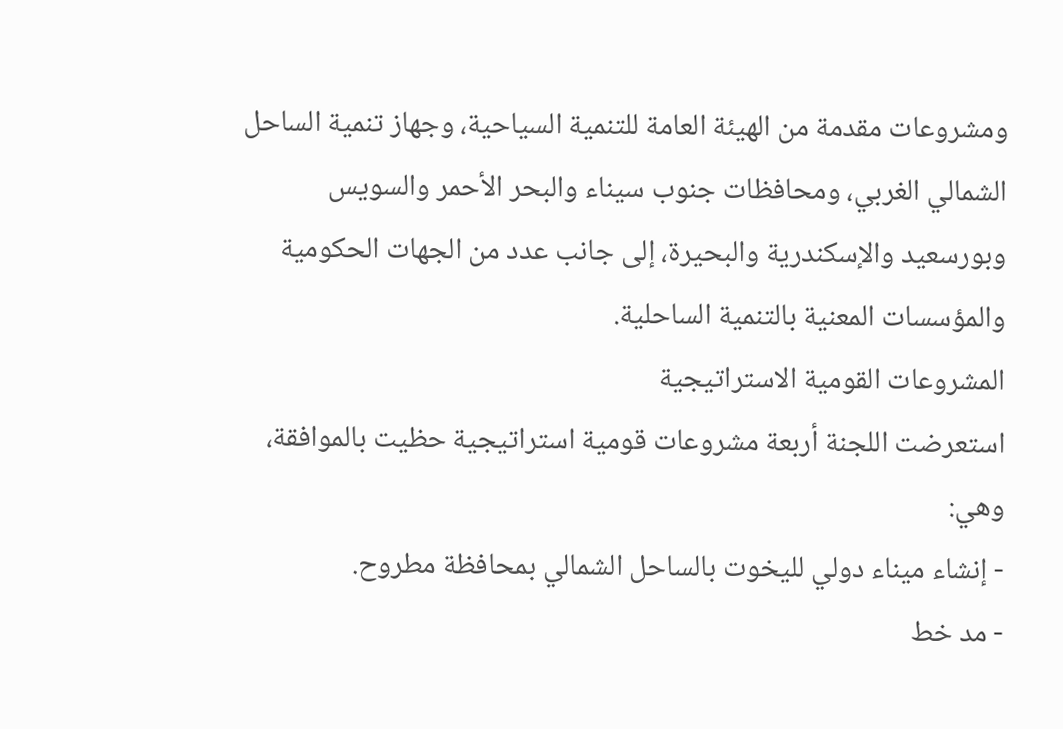ومشروعات مقدمة من الهيئة العامة للتنمية السياحية، وجهاز تنمية الساحل الشمالي الغربي، ومحافظات جنوب سيناء والبحر الأحمر والسويس وبورسعيد والإسكندرية والبحيرة، إلى جانب عدد من الجهات الحكومية والمؤسسات المعنية بالتنمية الساحلية.
المشروعات القومية الاستراتيجية
استعرضت اللجنة أربعة مشروعات قومية استراتيجية حظيت بالموافقة، وهي:
- إنشاء ميناء دولي لليخوت بالساحل الشمالي بمحافظة مطروح.
- مد خط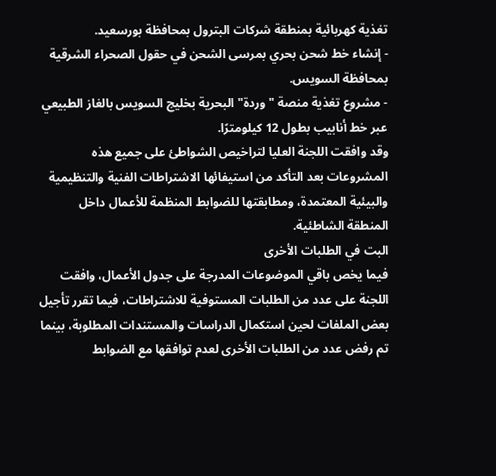تغذية كهربائية بمنطقة شركات البترول بمحافظة بورسعيد.
- إنشاء خط شحن بحري بمرسى الشحن في حقول الصحراء الشرقية بمحافظة السويس.
- مشروع تغذية منصة "وردة" البحرية بخليج السويس بالغاز الطبيعي عبر خط أنابيب بطول 12 كيلومترًا.
وقد وافقت اللجنة العليا لتراخيص الشواطئ على جميع هذه المشروعات بعد التأكد من استيفائها الاشتراطات الفنية والتنظيمية والبيئية المعتمدة، ومطابقتها للضوابط المنظمة للأعمال داخل المنطقة الشاطئية.
البت في الطلبات الأخرى
فيما يخص باقي الموضوعات المدرجة على جدول الأعمال، وافقت اللجنة على عدد من الطلبات المستوفية للاشتراطات، فيما تقرر تأجيل بعض الملفات لحين استكمال الدراسات والمستندات المطلوبة، بينما تم رفض عدد من الطلبات الأخرى لعدم توافقها مع الضوابط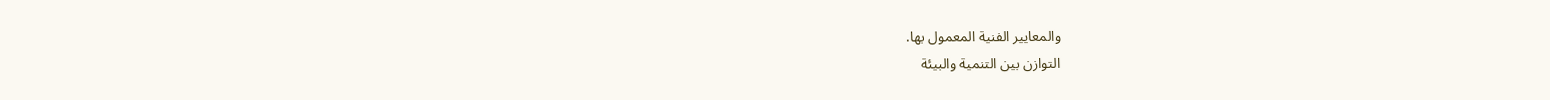والمعايير الفنية المعمول بها.
التوازن بين التنمية والبيئة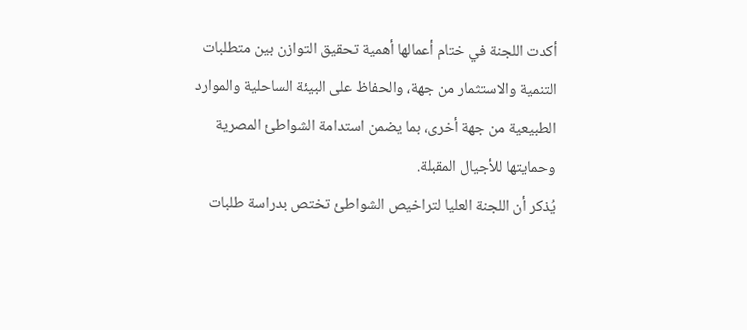أكدت اللجنة في ختام أعمالها أهمية تحقيق التوازن بين متطلبات التنمية والاستثمار من جهة، والحفاظ على البيئة الساحلية والموارد الطبيعية من جهة أخرى، بما يضمن استدامة الشواطئ المصرية وحمايتها للأجيال المقبلة.
يُذكر أن اللجنة العليا لتراخيص الشواطئ تختص بدراسة طلبات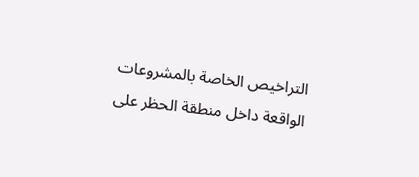التراخيص الخاصة بالمشروعات الواقعة داخل منطقة الحظر على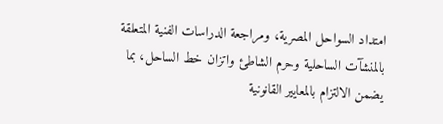امتداد السواحل المصرية، ومراجعة الدراسات الفنية المتعلقة بالمنشآت الساحلية وحرم الشاطئ واتزان خط الساحل، بما يضمن الالتزام بالمعايير القانونية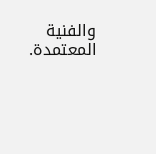والفنية المعتمدة.